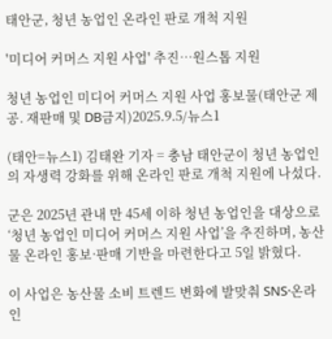태안군, 청년 농업인 온라인 판로 개척 지원

'미디어 커머스 지원 사업' 추진…원스톱 지원

청년 농업인 미디어 커머스 지원 사업 홍보물(태안군 제공. 재판매 및 DB금지)2025.9.5/뉴스1

(태안=뉴스1) 김태완 기자 = 충남 태안군이 청년 농업인의 자생력 강화를 위해 온라인 판로 개척 지원에 나섰다.

군은 2025년 관내 만 45세 이하 청년 농업인을 대상으로 ‘청년 농업인 미디어 커머스 지원 사업’을 추진하며, 농산물 온라인 홍보·판매 기반을 마련한다고 5일 밝혔다.

이 사업은 농산물 소비 트렌드 변화에 발맞춰 SNS·온라인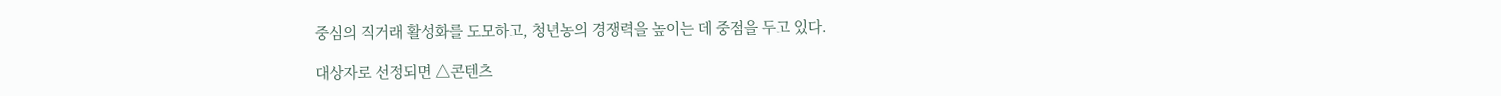중심의 직거래 활성화를 도모하고, 청년농의 경쟁력을 높이는 데 중점을 두고 있다.

대상자로 선정되면 △콘텐츠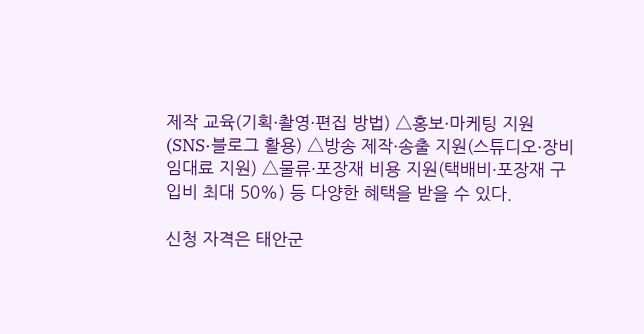제작 교육(기획·촬영·편집 방법) △홍보·마케팅 지원(SNS·블로그 활용) △방송 제작·송출 지원(스튜디오·장비 임대료 지원) △물류·포장재 비용 지원(택배비·포장재 구입비 최대 50%) 등 다양한 혜택을 받을 수 있다.

신청 자격은 태안군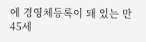에 경영체등록이 돼 있는 만 45세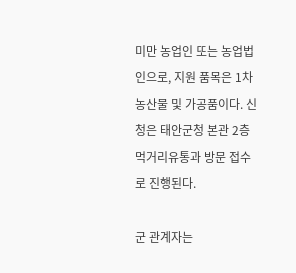미만 농업인 또는 농업법인으로, 지원 품목은 1차 농산물 및 가공품이다. 신청은 태안군청 본관 2층 먹거리유통과 방문 접수로 진행된다.

군 관계자는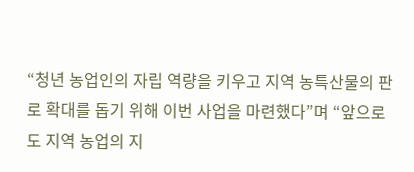“청년 농업인의 자립 역량을 키우고 지역 농특산물의 판로 확대를 돕기 위해 이번 사업을 마련했다”며 “앞으로도 지역 농업의 지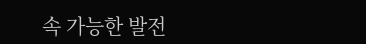속 가능한 발전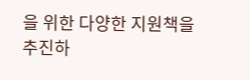을 위한 다양한 지원책을 추진하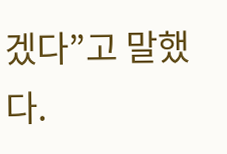겠다”고 말했다.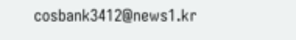cosbank3412@news1.kr